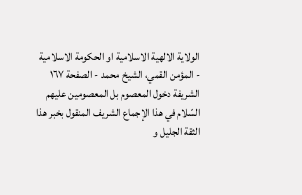الولاية الالهية الاسلامية او الحكومة الاسلامية - المؤمن القمي، الشيخ محمد - الصفحة ١٦٧
الشريفة دخول المعصوم بل المعصومين عليهم السّلام في هذا الإجماع الشريف المنقول بخبر هذا الثقة الجليل و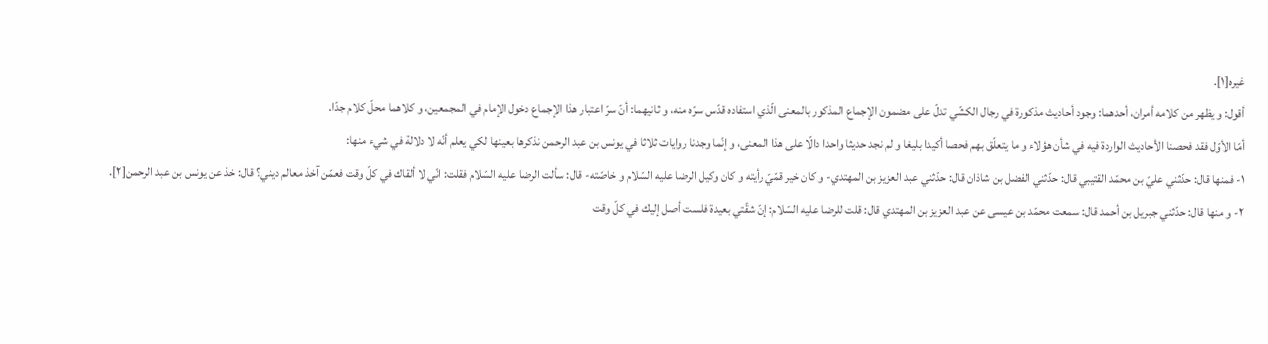غيره[١].
أقول: و يظهر من كلامه أمران، أحدهما: وجود أحاديث مذكورة في رجال الكشّي تدلّ على مضمون الإجماع المذكور بالمعنى الّذي استفاده قدّس سرّه منه، و ثانيهما: أنّ سرّ اعتبار هذا الإجماع دخول الإمام في المجمعين، و كلاهما محلّ كلام جدّا.
أمّا الأوّل فقد فحصنا الأحاديث الواردة فيه في شأن هؤلاء و ما يتعلّق بهم فحصا أكيدا بليغا و لم نجد حديثا واحدا دالّا على هذا المعنى، و إنّما وجدنا روايات ثلاثا في يونس بن عبد الرحمن نذكرها بعينها لكي يعلم أنّه لا دلالة في شيء منها:
١- فمنها قال: حدّثني عليّ بن محمّد القتيبي قال: حدّثني الفضل بن شاذان قال: حدّثني عبد العزيز بن المهتدي- و كان خير قمّيّ رأيته و كان وكيل الرضا عليه السّلام و خاصّته- قال: سألت الرضا عليه السّلام فقلت: انّي لا ألقاك في كلّ وقت فعمّن آخذ معالم ديني؟ قال: خذ عن يونس بن عبد الرحمن[٢].
٢- و منها قال: حدّثني جبريل بن أحمد قال: سمعت محمّد بن عيسى عن عبد العزيز بن المهتدي قال: قلت للرضا عليه السّلام: إنّ شقّتي بعيدة فلست أصل إليك في كلّ وقت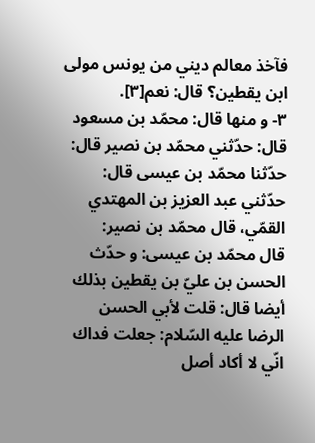فآخذ معالم ديني من يونس مولى ابن يقطين؟ قال: نعم[٣].
٣- و منها قال: محمّد بن مسعود قال: حدّثني محمّد بن نصير قال: حدّثنا محمّد بن عيسى قال: حدّثني عبد العزيز بن المهتدي القمّي، قال محمّد بن نصير:
قال محمّد بن عيسى: و حدّث الحسن بن عليّ بن يقطين بذلك أيضا قال: قلت لأبي الحسن الرضا عليه السّلام: جعلت فداك انّي لا أكاد أصل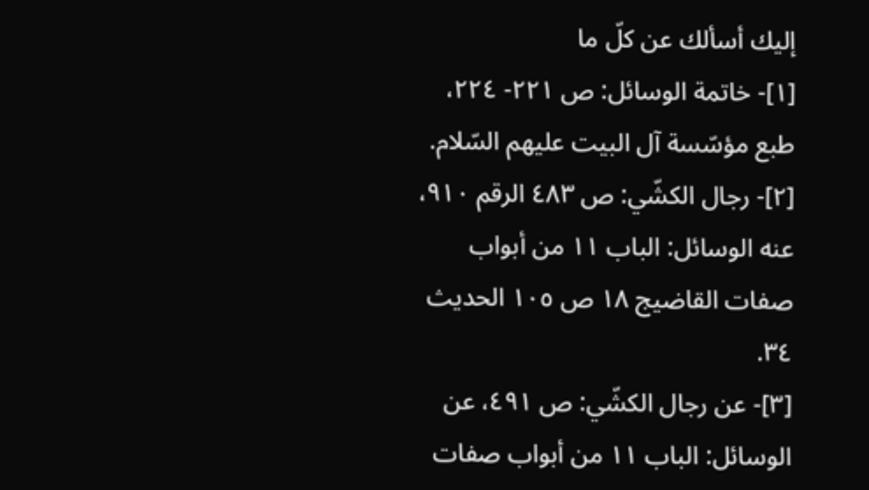إليك أسألك عن كلّ ما
[١]- خاتمة الوسائل: ص ٢٢١- ٢٢٤، طبع مؤسّسة آل البيت عليهم السّلام.
[٢]- رجال الكشّي: ص ٤٨٣ الرقم ٩١٠، عنه الوسائل: الباب ١١ من أبواب صفات القاضيج ١٨ ص ١٠٥ الحديث ٣٤.
[٣]- عن رجال الكشّي: ص ٤٩١، عن الوسائل: الباب ١١ من أبواب صفات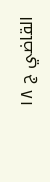القاضي ج ١٨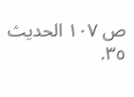ص ١٠٧ الحديث ٣٥.